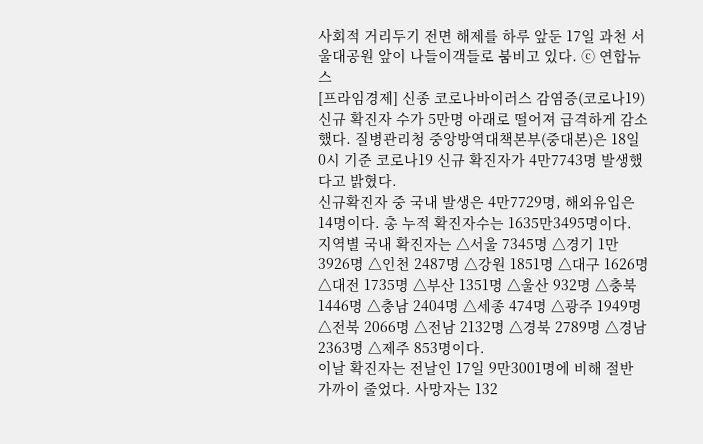사회적 거리두기 전면 해제를 하루 앞둔 17일 과천 서울대공원 앞이 나들이객들로 붐비고 있다. ⓒ 연합뉴스
[프라임경제] 신종 코로나바이러스 감염증(코로나19) 신규 확진자 수가 5만명 아래로 떨어져 급격하게 감소했다. 질병관리청 중앙방역대책본부(중대본)은 18일 0시 기준 코로나19 신규 확진자가 4만7743명 발생했다고 밝혔다.
신규확진자 중 국내 발생은 4만7729명, 해외유입은 14명이다. 총 누적 확진자수는 1635만3495명이다.
지역별 국내 확진자는 △서울 7345명 △경기 1만3926명 △인천 2487명 △강원 1851명 △대구 1626명 △대전 1735명 △부산 1351명 △울산 932명 △충북 1446명 △충남 2404명 △세종 474명 △광주 1949명 △전북 2066명 △전남 2132명 △경북 2789명 △경남 2363명 △제주 853명이다.
이날 확진자는 전날인 17일 9만3001명에 비해 절반 가까이 줄었다. 사망자는 132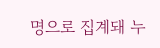명으로 집계돼 누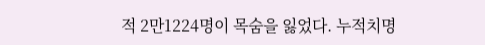적 2만1224명이 목숨을 잃었다. 누적치명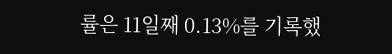률은 11일째 0.13%를 기록했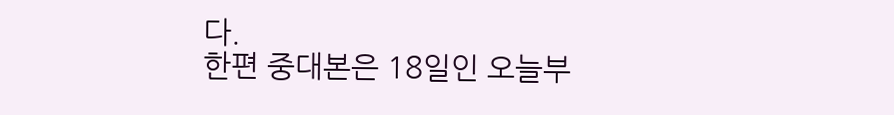다.
한편 중대본은 18일인 오늘부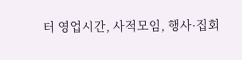터 영업시간, 사적모임, 행사·집회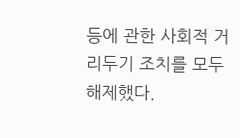등에 관한 사회적 거리두기 조치를 모두 해제했다.